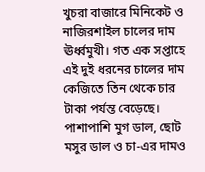খুচরা বাজারে মিনিকেট ও নাজিরশাইল চালের দাম ঊর্ধ্বমুখী। গত এক সপ্তাহে এই দুই ধরনের চালের দাম কেজিতে তিন থেকে চার টাকা পর্যন্ত বেড়েছে। পাশাপাশি মুগ ডাল, ছোট মসুর ডাল ও চা-এর দামও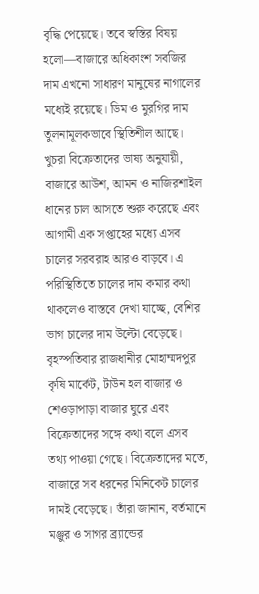বৃদ্ধি পেয়েছে। তবে স্বস্তির বিষয় হলো—বাজারে অধিকাংশ সবজির দাম এখনো সাধারণ মানুষের নাগালের মধ্যেই রয়েছে। ডিম ও মুরগির দাম তুলনামূলকভাবে স্থিতিশীল আছে। খুচরা বিক্রেতাদের ভাষ্য অনুযায়ী, বাজারে আউশ, আমন ও নাজিরশাইল ধানের চাল আসতে শুরু করেছে এবং আগামী এক সপ্তাহের মধ্যে এসব চালের সরবরাহ আরও বাড়বে। এ পরিস্থিতিতে চালের দাম কমার কথা থাকলেও বাস্তবে দেখা যাচ্ছে, বেশির ভাগ চালের দাম উল্টো বেড়েছে।
বৃহস্পতিবার রাজধানীর মোহাম্মদপুর কৃষি মার্কেট, টাউন হল বাজার ও শেওড়াপাড়া বাজার ঘুরে এবং বিক্রেতাদের সঙ্গে কথা বলে এসব তথ্য পাওয়া গেছে। বিক্রেতাদের মতে, বাজারে সব ধরনের মিনিকেট চালের দামই বেড়েছে। তাঁরা জানান, বর্তমানে মঞ্জুর ও সাগর ব্র্যান্ডের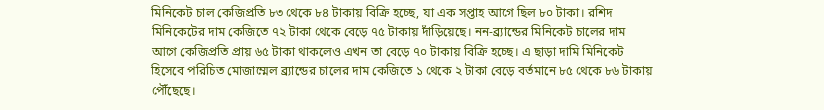মিনিকেট চাল কেজিপ্রতি ৮৩ থেকে ৮৪ টাকায় বিক্রি হচ্ছে, যা এক সপ্তাহ আগে ছিল ৮০ টাকা। রশিদ মিনিকেটের দাম কেজিতে ৭২ টাকা থেকে বেড়ে ৭৫ টাকায় দাঁড়িয়েছে। নন-ব্র্যান্ডের মিনিকেট চালের দাম আগে কেজিপ্রতি প্রায় ৬৫ টাকা থাকলেও এখন তা বেড়ে ৭০ টাকায় বিক্রি হচ্ছে। এ ছাড়া দামি মিনিকেট হিসেবে পরিচিত মোজাম্মেল ব্র্যান্ডের চালের দাম কেজিতে ১ থেকে ২ টাকা বেড়ে বর্তমানে ৮৫ থেকে ৮৬ টাকায় পৌঁছেছে।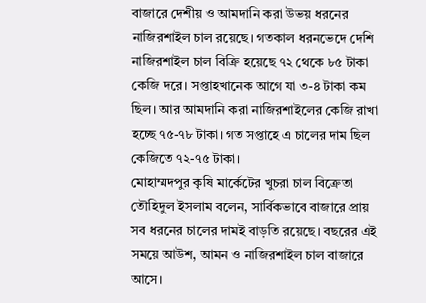বাজারে দেশীয় ও আমদানি করা উভয় ধরনের নাজিরশাইল চাল রয়েছে। গতকাল ধরনভেদে দেশি নাজিরশাইল চাল বিক্রি হয়েছে ৭২ থেকে ৮৫ টাকা কেজি দরে। সপ্তাহখানেক আগে যা ৩-৪ টাকা কম ছিল। আর আমদানি করা নাজিরশাইলের কেজি রাখা হচ্ছে ৭৫-৭৮ টাকা। গত সপ্তাহে এ চালের দাম ছিল কেজিতে ৭২-৭৫ টাকা।
মোহাম্মদপুর কৃষি মার্কেটের খুচরা চাল বিক্রেতা তৌহিদুল ইসলাম বলেন, সার্বিকভাবে বাজারে প্রায় সব ধরনের চালের দামই বাড়তি রয়েছে। বছরের এই সময়ে আউশ, আমন ও নাজিরশাইল চাল বাজারে আসে।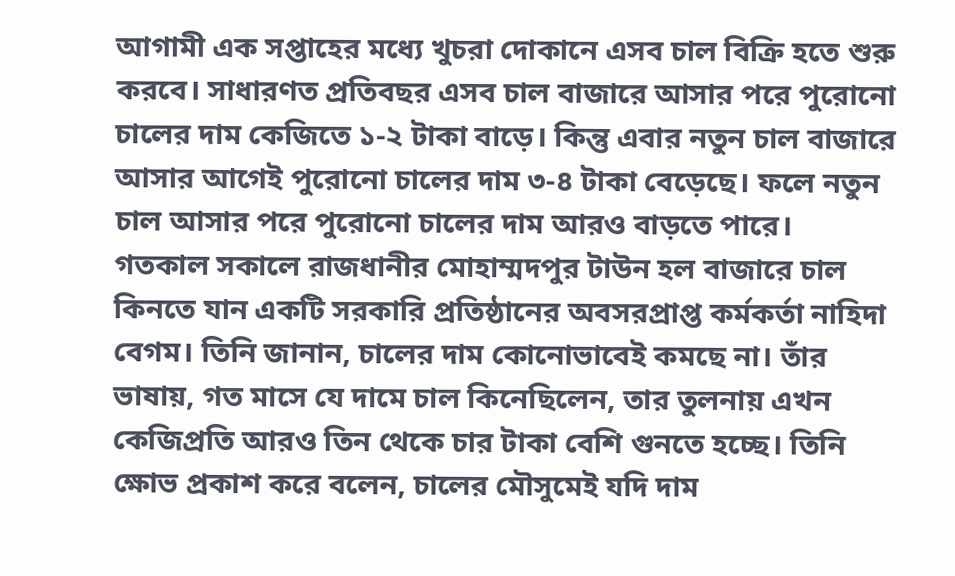আগামী এক সপ্তাহের মধ্যে খুচরা দোকানে এসব চাল বিক্রি হতে শুরু করবে। সাধারণত প্রতিবছর এসব চাল বাজারে আসার পরে পুরোনো চালের দাম কেজিতে ১-২ টাকা বাড়ে। কিন্তু এবার নতুন চাল বাজারে আসার আগেই পুরোনো চালের দাম ৩-৪ টাকা বেড়েছে। ফলে নতুন চাল আসার পরে পুরোনো চালের দাম আরও বাড়তে পারে।
গতকাল সকালে রাজধানীর মোহাম্মদপুর টাউন হল বাজারে চাল কিনতে যান একটি সরকারি প্রতিষ্ঠানের অবসরপ্রাপ্ত কর্মকর্তা নাহিদা বেগম। তিনি জানান, চালের দাম কোনোভাবেই কমছে না। তাঁর ভাষায়, গত মাসে যে দামে চাল কিনেছিলেন, তার তুলনায় এখন কেজিপ্রতি আরও তিন থেকে চার টাকা বেশি গুনতে হচ্ছে। তিনি ক্ষোভ প্রকাশ করে বলেন, চালের মৌসুমেই যদি দাম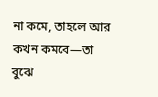না কমে, তাহলে আর কখন কমবে—তা বুঝে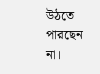উঠতে পারছেন না।